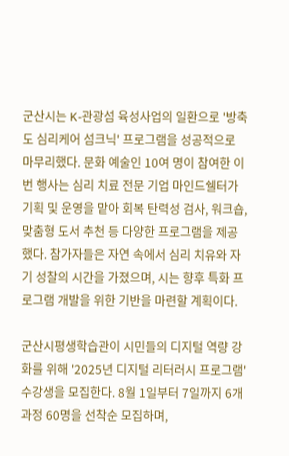군산시는 K-관광섬 육성사업의 일환으로 '방축도 심리케어 섬크닉' 프로그램을 성공적으로 마무리했다. 문화 예술인 10여 명이 참여한 이번 행사는 심리 치료 전문 기업 마인드쉘터가 기획 및 운영을 맡아 회복 탄력성 검사, 워크숍, 맞춤형 도서 추천 등 다양한 프로그램을 제공했다. 참가자들은 자연 속에서 심리 치유와 자기 성찰의 시간을 가졌으며, 시는 향후 특화 프로그램 개발을 위한 기반을 마련할 계획이다.

군산시평생학습관이 시민들의 디지털 역량 강화를 위해 '2025년 디지털 리터러시 프로그램' 수강생을 모집한다. 8월 1일부터 7일까지 6개 과정 60명을 선착순 모집하며,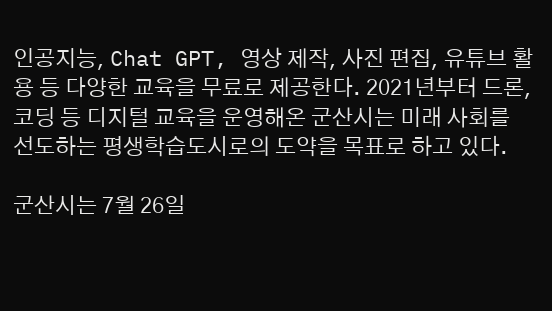인공지능, Chat GPT, 영상 제작, 사진 편집, 유튜브 활용 등 다양한 교육을 무료로 제공한다. 2021년부터 드론, 코딩 등 디지털 교육을 운영해온 군산시는 미래 사회를 선도하는 평생학습도시로의 도약을 목표로 하고 있다.

군산시는 7월 26일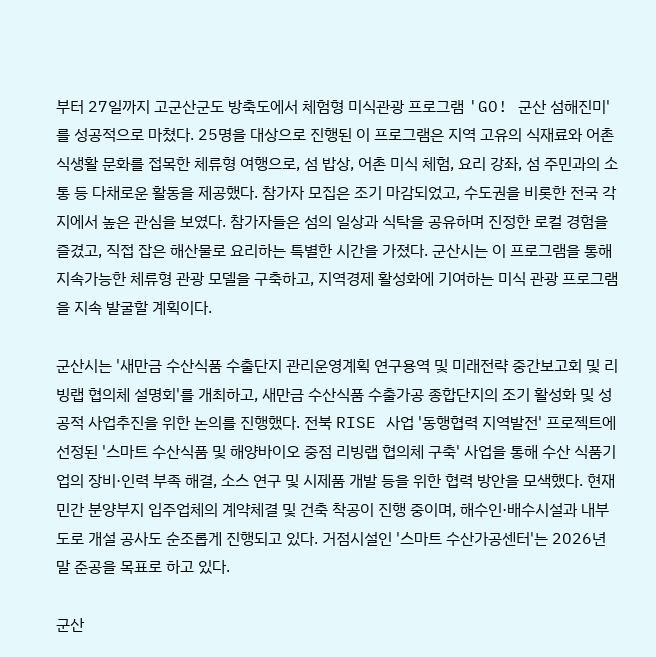부터 27일까지 고군산군도 방축도에서 체험형 미식관광 프로그램 'GO! 군산 섬해진미'를 성공적으로 마쳤다. 25명을 대상으로 진행된 이 프로그램은 지역 고유의 식재료와 어촌 식생활 문화를 접목한 체류형 여행으로, 섬 밥상, 어촌 미식 체험, 요리 강좌, 섬 주민과의 소통 등 다채로운 활동을 제공했다. 참가자 모집은 조기 마감되었고, 수도권을 비롯한 전국 각지에서 높은 관심을 보였다. 참가자들은 섬의 일상과 식탁을 공유하며 진정한 로컬 경험을 즐겼고, 직접 잡은 해산물로 요리하는 특별한 시간을 가졌다. 군산시는 이 프로그램을 통해 지속가능한 체류형 관광 모델을 구축하고, 지역경제 활성화에 기여하는 미식 관광 프로그램을 지속 발굴할 계획이다.

군산시는 '새만금 수산식품 수출단지 관리운영계획 연구용역 및 미래전략 중간보고회 및 리빙랩 협의체 설명회'를 개최하고, 새만금 수산식품 수출가공 종합단지의 조기 활성화 및 성공적 사업추진을 위한 논의를 진행했다. 전북 RISE 사업 '동행협력 지역발전' 프로젝트에 선정된 '스마트 수산식품 및 해양바이오 중점 리빙랩 협의체 구축' 사업을 통해 수산 식품기업의 장비·인력 부족 해결, 소스 연구 및 시제품 개발 등을 위한 협력 방안을 모색했다. 현재 민간 분양부지 입주업체의 계약체결 및 건축 착공이 진행 중이며, 해수인·배수시설과 내부도로 개설 공사도 순조롭게 진행되고 있다. 거점시설인 '스마트 수산가공센터'는 2026년 말 준공을 목표로 하고 있다.

군산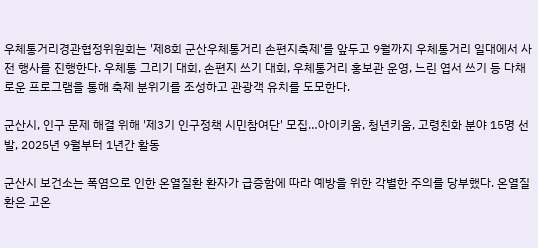우체통거리경관협정위원회는 '제8회 군산우체통거리 손편지축제'를 앞두고 9월까지 우체통거리 일대에서 사전 행사를 진행한다. 우체통 그리기 대회, 손편지 쓰기 대회, 우체통거리 홍보관 운영, 느린 엽서 쓰기 등 다채로운 프로그램을 통해 축제 분위기를 조성하고 관광객 유치를 도모한다.

군산시, 인구 문제 해결 위해 '제3기 인구정책 시민참여단' 모집…아이키움, 청년키움, 고령친화 분야 15명 선발, 2025년 9월부터 1년간 활동

군산시 보건소는 폭염으로 인한 온열질환 환자가 급증함에 따라 예방을 위한 각별한 주의를 당부했다. 온열질환은 고온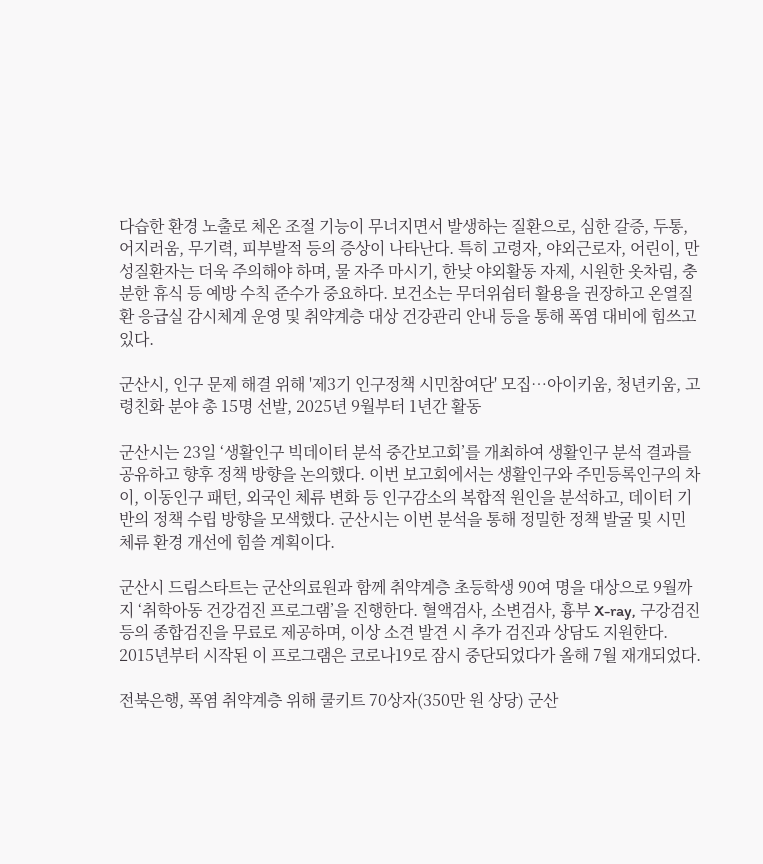다습한 환경 노출로 체온 조절 기능이 무너지면서 발생하는 질환으로, 심한 갈증, 두통, 어지러움, 무기력, 피부발적 등의 증상이 나타난다. 특히 고령자, 야외근로자, 어린이, 만성질환자는 더욱 주의해야 하며, 물 자주 마시기, 한낮 야외활동 자제, 시원한 옷차림, 충분한 휴식 등 예방 수칙 준수가 중요하다. 보건소는 무더위쉼터 활용을 권장하고 온열질환 응급실 감시체계 운영 및 취약계층 대상 건강관리 안내 등을 통해 폭염 대비에 힘쓰고 있다.

군산시, 인구 문제 해결 위해 '제3기 인구정책 시민참여단' 모집…아이키움, 청년키움, 고령친화 분야 총 15명 선발, 2025년 9월부터 1년간 활동

군산시는 23일 ‘생활인구 빅데이터 분석 중간보고회’를 개최하여 생활인구 분석 결과를 공유하고 향후 정책 방향을 논의했다. 이번 보고회에서는 생활인구와 주민등록인구의 차이, 이동인구 패턴, 외국인 체류 변화 등 인구감소의 복합적 원인을 분석하고, 데이터 기반의 정책 수립 방향을 모색했다. 군산시는 이번 분석을 통해 정밀한 정책 발굴 및 시민 체류 환경 개선에 힘쓸 계획이다.

군산시 드림스타트는 군산의료원과 함께 취약계층 초등학생 90여 명을 대상으로 9월까지 ‘취학아동 건강검진 프로그램’을 진행한다. 혈액검사, 소변검사, 흉부 X-ray, 구강검진 등의 종합검진을 무료로 제공하며, 이상 소견 발견 시 추가 검진과 상담도 지원한다. 2015년부터 시작된 이 프로그램은 코로나19로 잠시 중단되었다가 올해 7월 재개되었다.

전북은행, 폭염 취약계층 위해 쿨키트 70상자(350만 원 상당) 군산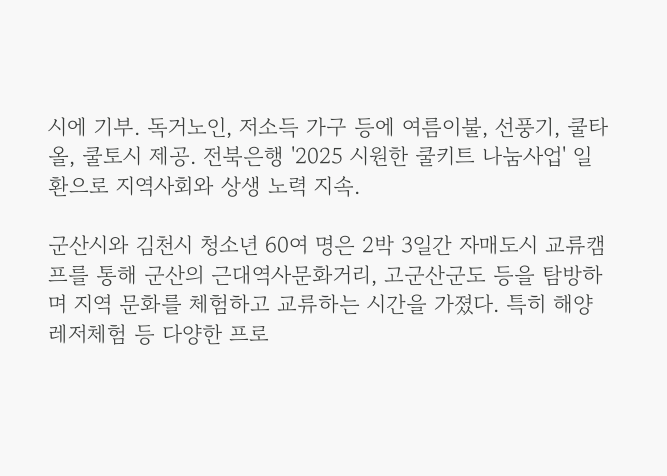시에 기부. 독거노인, 저소득 가구 등에 여름이불, 선풍기, 쿨타올, 쿨토시 제공. 전북은행 '2025 시원한 쿨키트 나눔사업' 일환으로 지역사회와 상생 노력 지속.

군산시와 김천시 청소년 60여 명은 2박 3일간 자매도시 교류캠프를 통해 군산의 근대역사문화거리, 고군산군도 등을 탐방하며 지역 문화를 체험하고 교류하는 시간을 가졌다. 특히 해양레저체험 등 다양한 프로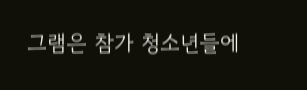그램은 참가 청소년들에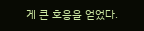게 큰 호응을 얻었다.